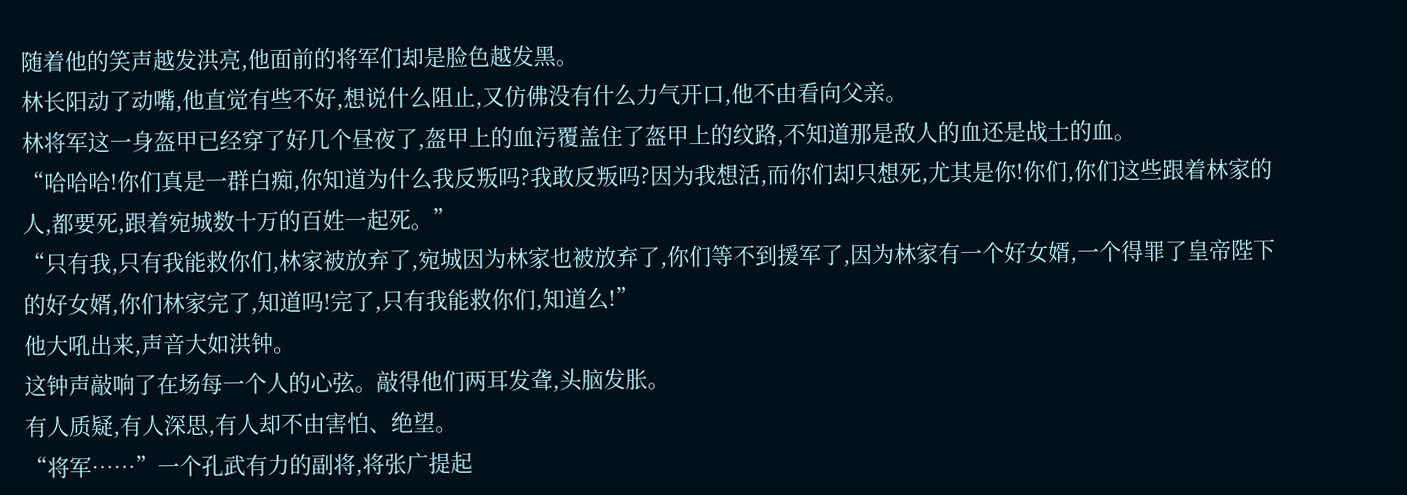随着他的笑声越发洪亮,他面前的将军们却是脸色越发黑。
林长阳动了动嘴,他直觉有些不好,想说什么阻止,又仿佛没有什么力气开口,他不由看向父亲。
林将军这一身盔甲已经穿了好几个昼夜了,盔甲上的血污覆盖住了盔甲上的纹路,不知道那是敌人的血还是战士的血。
“哈哈哈!你们真是一群白痴,你知道为什么我反叛吗?我敢反叛吗?因为我想活,而你们却只想死,尤其是你!你们,你们这些跟着林家的人,都要死,跟着宛城数十万的百姓一起死。”
“只有我,只有我能救你们,林家被放弃了,宛城因为林家也被放弃了,你们等不到援军了,因为林家有一个好女婿,一个得罪了皇帝陛下的好女婿,你们林家完了,知道吗!完了,只有我能救你们,知道么!”
他大吼出来,声音大如洪钟。
这钟声敲响了在场每一个人的心弦。敲得他们两耳发聋,头脑发胀。
有人质疑,有人深思,有人却不由害怕、绝望。
“将军……”一个孔武有力的副将,将张广提起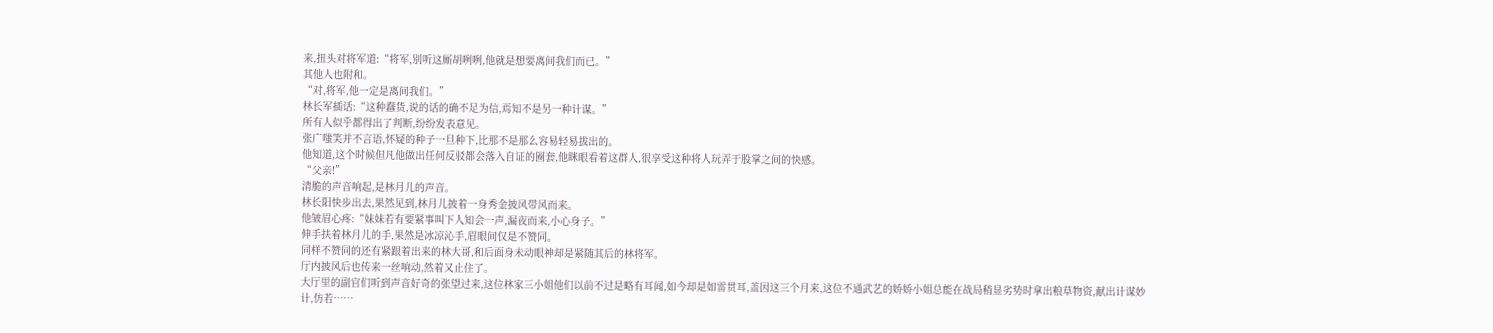来,扭头对将军道:“将军,别听这厮胡咧咧,他就是想要离间我们而已。”
其他人也附和。
“对,将军,他一定是离间我们。”
林长军插话:“这种蠢货,说的话的确不足为信,焉知不是另一种计谋。”
所有人似乎都得出了判断,纷纷发表意见。
张广嗤笑并不言语,怀疑的种子一旦种下,比那不是那么容易轻易拔出的。
他知道,这个时候但凡他做出任何反驳都会落入自证的圈套,他眯眼看着这群人,很享受这种将人玩弄于股掌之间的快感。
“父亲!”
清脆的声音响起,是林月儿的声音。
林长阳快步出去,果然见到,林月儿披着一身秀金披风带风而来。
他皱眉心疼:“妹妹若有要紧事叫下人知会一声,漏夜而来,小心身子。”
伸手扶着林月儿的手,果然是冰凉沁手,眉眼间仅是不赞同。
同样不赞同的还有紧跟着出来的林大哥,和后面身未动眼神却是紧随其后的林将军。
厅内披风后也传来一丝响动,然着又止住了。
大厅里的副官们听到声音好奇的张望过来,这位林家三小姐他们以前不过是略有耳闻,如今却是如雷贯耳,盖因这三个月来,这位不通武艺的娇娇小姐总能在战局稍显劣势时拿出粮草物资,献出计谋妙计,仿若……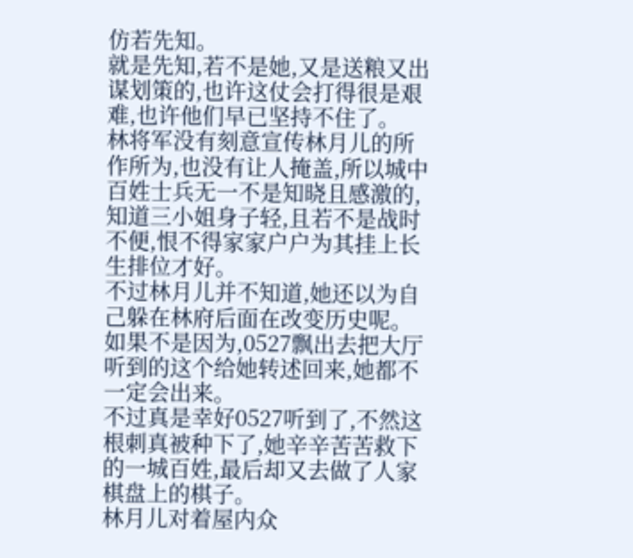仿若先知。
就是先知,若不是她,又是送粮又出谋划策的,也许这仗会打得很是艰难,也许他们早已坚持不住了。
林将军没有刻意宣传林月儿的所作所为,也没有让人掩盖,所以城中百姓士兵无一不是知晓且感激的,知道三小姐身子轻,且若不是战时不便,恨不得家家户户为其挂上长生排位才好。
不过林月儿并不知道,她还以为自己躲在林府后面在改变历史呢。
如果不是因为,0527飘出去把大厅听到的这个给她转述回来,她都不一定会出来。
不过真是幸好0527听到了,不然这根刺真被种下了,她辛辛苦苦救下的一城百姓,最后却又去做了人家棋盘上的棋子。
林月儿对着屋内众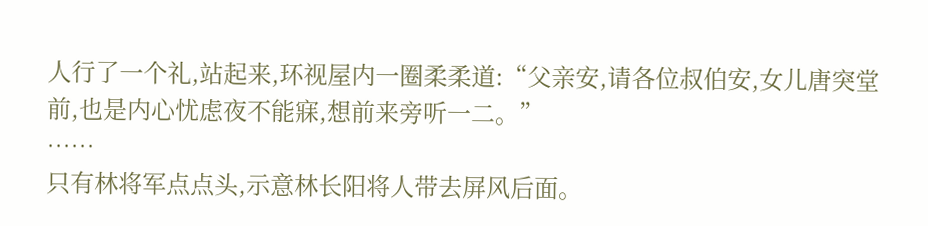人行了一个礼,站起来,环视屋内一圈柔柔道:“父亲安,请各位叔伯安,女儿唐突堂前,也是内心忧虑夜不能寐,想前来旁听一二。”
……
只有林将军点点头,示意林长阳将人带去屏风后面。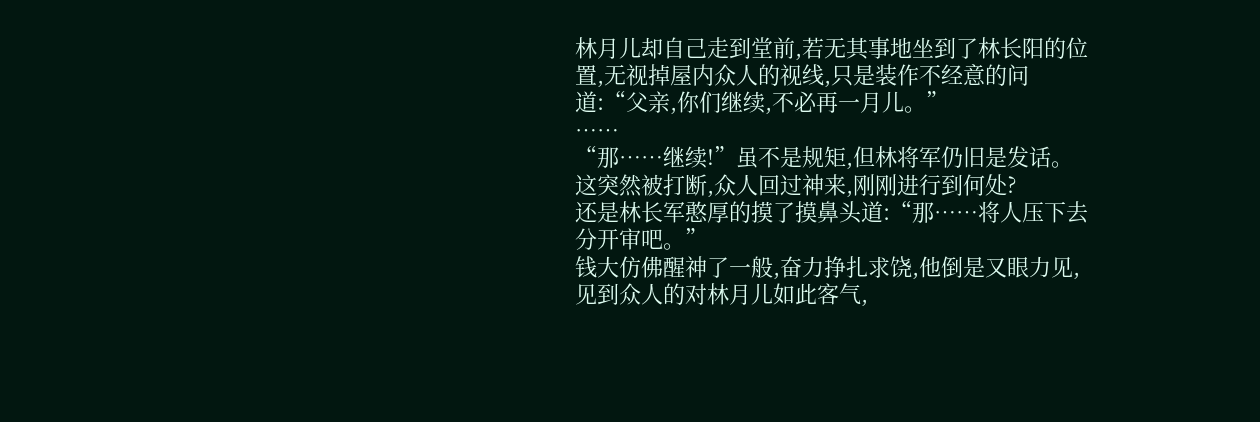林月儿却自己走到堂前,若无其事地坐到了林长阳的位置,无视掉屋内众人的视线,只是装作不经意的问道:“父亲,你们继续,不必再一月儿。”
……
“那……继续!”虽不是规矩,但林将军仍旧是发话。
这突然被打断,众人回过神来,刚刚进行到何处?
还是林长军憨厚的摸了摸鼻头道:“那……将人压下去分开审吧。”
钱大仿佛醒神了一般,奋力挣扎求饶,他倒是又眼力见,见到众人的对林月儿如此客气,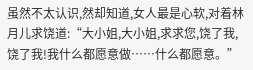虽然不太认识,然却知道,女人最是心软,对着林月儿求饶道:“大小姐,大小姐,求求您,饶了我,饶了我!我什么都愿意做……什么都愿意。”